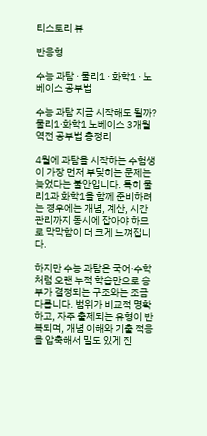티스토리 뷰

반응형

수능 과탐 · 물리1 · 화학1 · 노베이스 공부법

수능 과탐 지금 시작해도 될까? 물리1·화학1 노베이스 3개월 역전 공부법 총정리

4월에 과탐을 시작하는 수험생이 가장 먼저 부딪히는 문제는 늦었다는 불안입니다. 특히 물리1과 화학1을 함께 준비하려는 경우에는 개념, 계산, 시간 관리까지 동시에 잡아야 하므로 막막함이 더 크게 느껴집니다.

하지만 수능 과탐은 국어·수학처럼 오랜 누적 학습만으로 승부가 결정되는 구조와는 조금 다릅니다. 범위가 비교적 명확하고, 자주 출제되는 유형이 반복되며, 개념 이해와 기출 적응을 압축해서 밀도 있게 진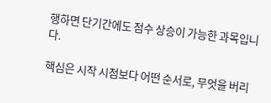행하면 단기간에도 점수 상승이 가능한 과목입니다.

핵심은 시작 시점보다 어떤 순서로, 무엇을 버리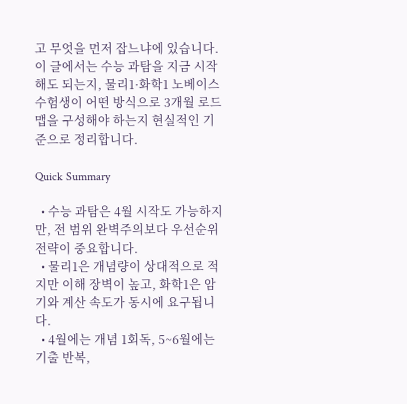고 무엇을 먼저 잡느냐에 있습니다. 이 글에서는 수능 과탐을 지금 시작해도 되는지, 물리1·화학1 노베이스 수험생이 어떤 방식으로 3개월 로드맵을 구성해야 하는지 현실적인 기준으로 정리합니다.

Quick Summary

  • 수능 과탐은 4월 시작도 가능하지만, 전 범위 완벽주의보다 우선순위 전략이 중요합니다.
  • 물리1은 개념량이 상대적으로 적지만 이해 장벽이 높고, 화학1은 암기와 계산 속도가 동시에 요구됩니다.
  • 4월에는 개념 1회독, 5~6월에는 기출 반복,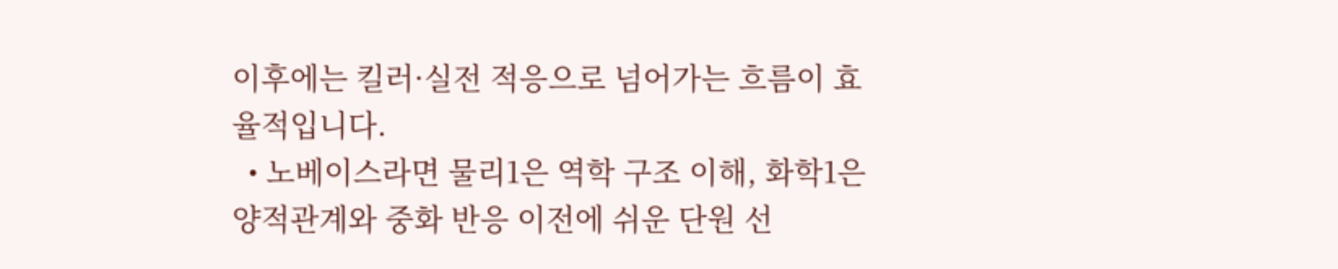이후에는 킬러·실전 적응으로 넘어가는 흐름이 효율적입니다.
  • 노베이스라면 물리1은 역학 구조 이해, 화학1은 양적관계와 중화 반응 이전에 쉬운 단원 선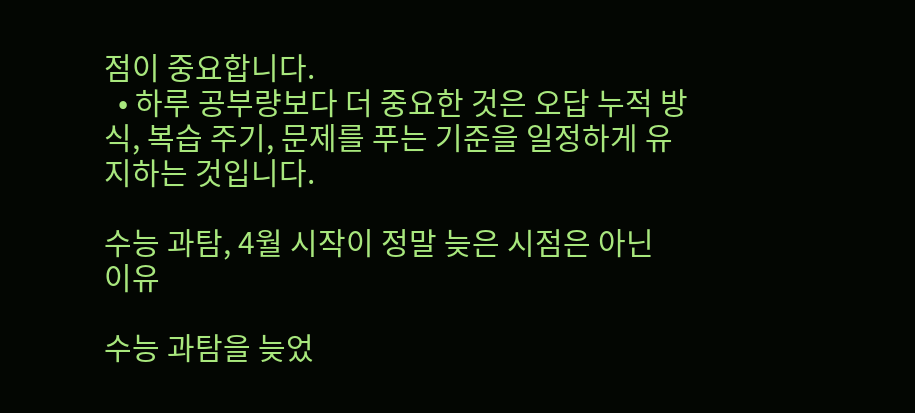점이 중요합니다.
  • 하루 공부량보다 더 중요한 것은 오답 누적 방식, 복습 주기, 문제를 푸는 기준을 일정하게 유지하는 것입니다.

수능 과탐, 4월 시작이 정말 늦은 시점은 아닌 이유

수능 과탐을 늦었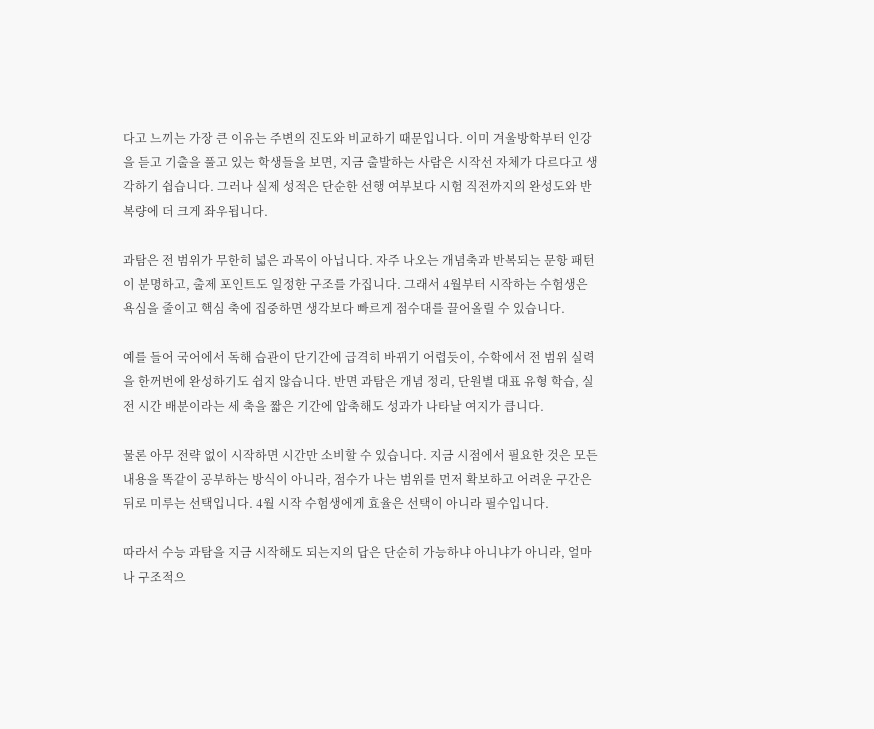다고 느끼는 가장 큰 이유는 주변의 진도와 비교하기 때문입니다. 이미 겨울방학부터 인강을 듣고 기출을 풀고 있는 학생들을 보면, 지금 출발하는 사람은 시작선 자체가 다르다고 생각하기 쉽습니다. 그러나 실제 성적은 단순한 선행 여부보다 시험 직전까지의 완성도와 반복량에 더 크게 좌우됩니다.

과탐은 전 범위가 무한히 넓은 과목이 아닙니다. 자주 나오는 개념축과 반복되는 문항 패턴이 분명하고, 출제 포인트도 일정한 구조를 가집니다. 그래서 4월부터 시작하는 수험생은 욕심을 줄이고 핵심 축에 집중하면 생각보다 빠르게 점수대를 끌어올릴 수 있습니다.

예를 들어 국어에서 독해 습관이 단기간에 급격히 바뀌기 어렵듯이, 수학에서 전 범위 실력을 한꺼번에 완성하기도 쉽지 않습니다. 반면 과탐은 개념 정리, 단원별 대표 유형 학습, 실전 시간 배분이라는 세 축을 짧은 기간에 압축해도 성과가 나타날 여지가 큽니다.

물론 아무 전략 없이 시작하면 시간만 소비할 수 있습니다. 지금 시점에서 필요한 것은 모든 내용을 똑같이 공부하는 방식이 아니라, 점수가 나는 범위를 먼저 확보하고 어려운 구간은 뒤로 미루는 선택입니다. 4월 시작 수험생에게 효율은 선택이 아니라 필수입니다.

따라서 수능 과탐을 지금 시작해도 되는지의 답은 단순히 가능하냐 아니냐가 아니라, 얼마나 구조적으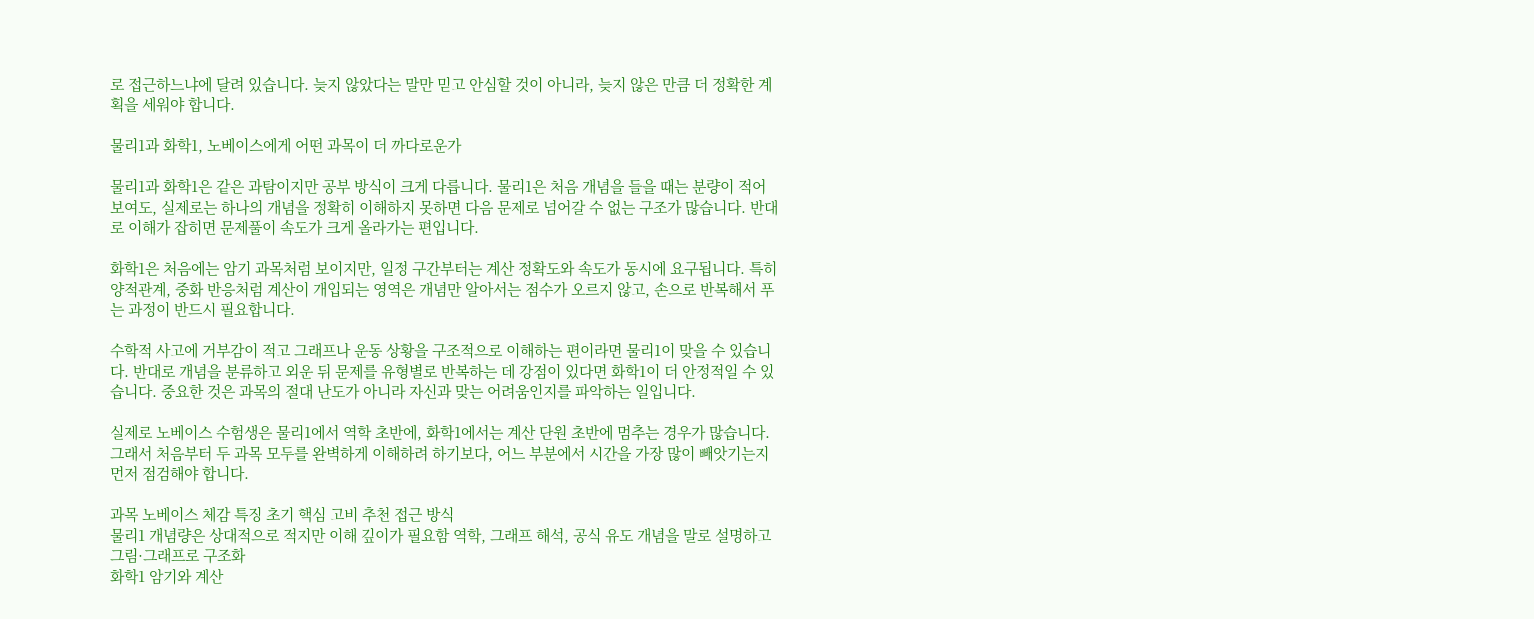로 접근하느냐에 달려 있습니다. 늦지 않았다는 말만 믿고 안심할 것이 아니라, 늦지 않은 만큼 더 정확한 계획을 세워야 합니다.

물리1과 화학1, 노베이스에게 어떤 과목이 더 까다로운가

물리1과 화학1은 같은 과탐이지만 공부 방식이 크게 다릅니다. 물리1은 처음 개념을 들을 때는 분량이 적어 보여도, 실제로는 하나의 개념을 정확히 이해하지 못하면 다음 문제로 넘어갈 수 없는 구조가 많습니다. 반대로 이해가 잡히면 문제풀이 속도가 크게 올라가는 편입니다.

화학1은 처음에는 암기 과목처럼 보이지만, 일정 구간부터는 계산 정확도와 속도가 동시에 요구됩니다. 특히 양적관계, 중화 반응처럼 계산이 개입되는 영역은 개념만 알아서는 점수가 오르지 않고, 손으로 반복해서 푸는 과정이 반드시 필요합니다.

수학적 사고에 거부감이 적고 그래프나 운동 상황을 구조적으로 이해하는 편이라면 물리1이 맞을 수 있습니다. 반대로 개념을 분류하고 외운 뒤 문제를 유형별로 반복하는 데 강점이 있다면 화학1이 더 안정적일 수 있습니다. 중요한 것은 과목의 절대 난도가 아니라 자신과 맞는 어려움인지를 파악하는 일입니다.

실제로 노베이스 수험생은 물리1에서 역학 초반에, 화학1에서는 계산 단원 초반에 멈추는 경우가 많습니다. 그래서 처음부터 두 과목 모두를 완벽하게 이해하려 하기보다, 어느 부분에서 시간을 가장 많이 빼앗기는지 먼저 점검해야 합니다.

과목 노베이스 체감 특징 초기 핵심 고비 추천 접근 방식
물리1 개념량은 상대적으로 적지만 이해 깊이가 필요함 역학, 그래프 해석, 공식 유도 개념을 말로 설명하고 그림·그래프로 구조화
화학1 암기와 계산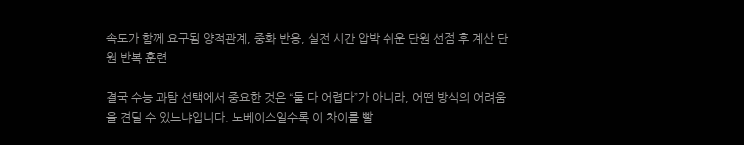속도가 함께 요구됨 양적관계, 중화 반응, 실전 시간 압박 쉬운 단원 선점 후 계산 단원 반복 훈련

결국 수능 과탐 선택에서 중요한 것은 “둘 다 어렵다”가 아니라, 어떤 방식의 어려움을 견딜 수 있느냐입니다. 노베이스일수록 이 차이를 빨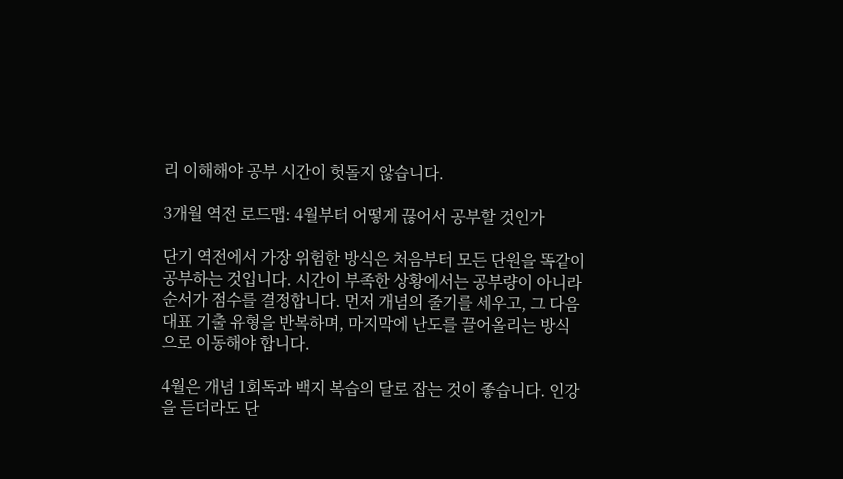리 이해해야 공부 시간이 헛돌지 않습니다.

3개월 역전 로드맵: 4월부터 어떻게 끊어서 공부할 것인가

단기 역전에서 가장 위험한 방식은 처음부터 모든 단원을 똑같이 공부하는 것입니다. 시간이 부족한 상황에서는 공부량이 아니라 순서가 점수를 결정합니다. 먼저 개념의 줄기를 세우고, 그 다음 대표 기출 유형을 반복하며, 마지막에 난도를 끌어올리는 방식으로 이동해야 합니다.

4월은 개념 1회독과 백지 복습의 달로 잡는 것이 좋습니다. 인강을 듣더라도 단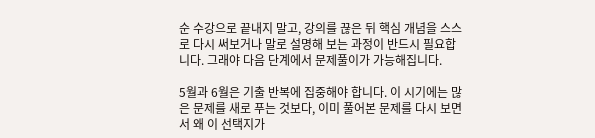순 수강으로 끝내지 말고, 강의를 끊은 뒤 핵심 개념을 스스로 다시 써보거나 말로 설명해 보는 과정이 반드시 필요합니다. 그래야 다음 단계에서 문제풀이가 가능해집니다.

5월과 6월은 기출 반복에 집중해야 합니다. 이 시기에는 많은 문제를 새로 푸는 것보다, 이미 풀어본 문제를 다시 보면서 왜 이 선택지가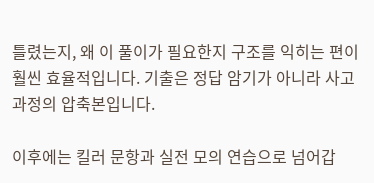틀렸는지, 왜 이 풀이가 필요한지 구조를 익히는 편이 훨씬 효율적입니다. 기출은 정답 암기가 아니라 사고 과정의 압축본입니다.

이후에는 킬러 문항과 실전 모의 연습으로 넘어갑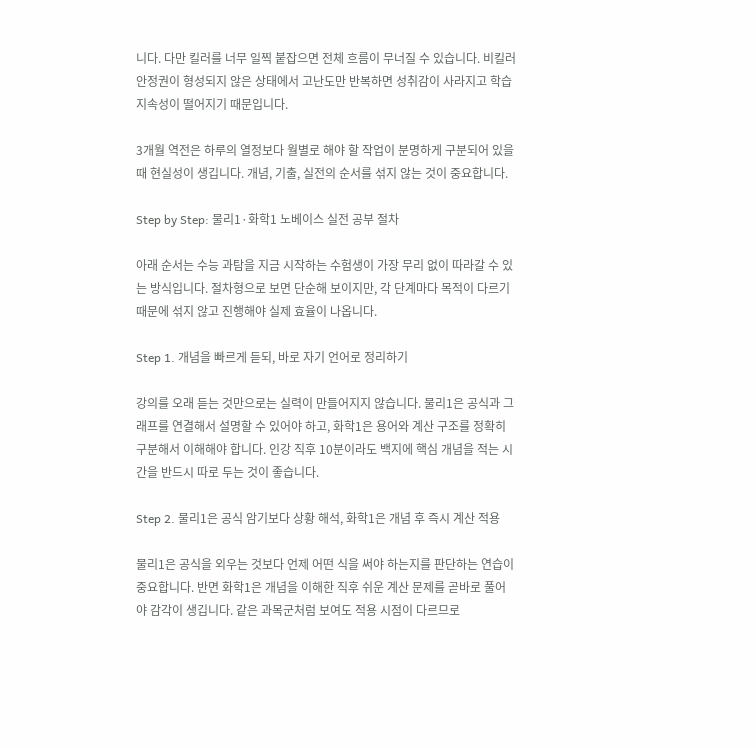니다. 다만 킬러를 너무 일찍 붙잡으면 전체 흐름이 무너질 수 있습니다. 비킬러 안정권이 형성되지 않은 상태에서 고난도만 반복하면 성취감이 사라지고 학습 지속성이 떨어지기 때문입니다.

3개월 역전은 하루의 열정보다 월별로 해야 할 작업이 분명하게 구분되어 있을 때 현실성이 생깁니다. 개념, 기출, 실전의 순서를 섞지 않는 것이 중요합니다.

Step by Step: 물리1·화학1 노베이스 실전 공부 절차

아래 순서는 수능 과탐을 지금 시작하는 수험생이 가장 무리 없이 따라갈 수 있는 방식입니다. 절차형으로 보면 단순해 보이지만, 각 단계마다 목적이 다르기 때문에 섞지 않고 진행해야 실제 효율이 나옵니다.

Step 1. 개념을 빠르게 듣되, 바로 자기 언어로 정리하기

강의를 오래 듣는 것만으로는 실력이 만들어지지 않습니다. 물리1은 공식과 그래프를 연결해서 설명할 수 있어야 하고, 화학1은 용어와 계산 구조를 정확히 구분해서 이해해야 합니다. 인강 직후 10분이라도 백지에 핵심 개념을 적는 시간을 반드시 따로 두는 것이 좋습니다.

Step 2. 물리1은 공식 암기보다 상황 해석, 화학1은 개념 후 즉시 계산 적용

물리1은 공식을 외우는 것보다 언제 어떤 식을 써야 하는지를 판단하는 연습이 중요합니다. 반면 화학1은 개념을 이해한 직후 쉬운 계산 문제를 곧바로 풀어야 감각이 생깁니다. 같은 과목군처럼 보여도 적용 시점이 다르므로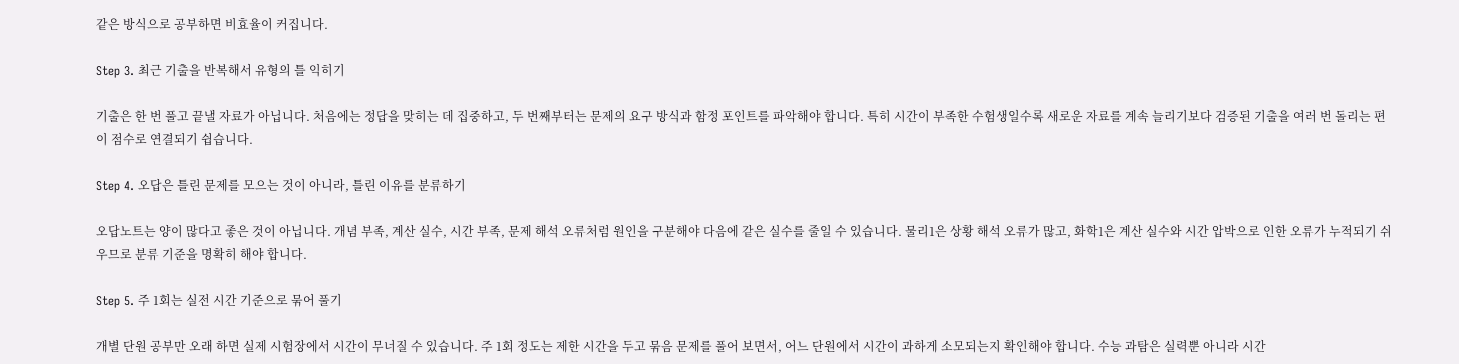같은 방식으로 공부하면 비효율이 커집니다.

Step 3. 최근 기출을 반복해서 유형의 틀 익히기

기출은 한 번 풀고 끝낼 자료가 아닙니다. 처음에는 정답을 맞히는 데 집중하고, 두 번째부터는 문제의 요구 방식과 함정 포인트를 파악해야 합니다. 특히 시간이 부족한 수험생일수록 새로운 자료를 계속 늘리기보다 검증된 기출을 여러 번 돌리는 편이 점수로 연결되기 쉽습니다.

Step 4. 오답은 틀린 문제를 모으는 것이 아니라, 틀린 이유를 분류하기

오답노트는 양이 많다고 좋은 것이 아닙니다. 개념 부족, 계산 실수, 시간 부족, 문제 해석 오류처럼 원인을 구분해야 다음에 같은 실수를 줄일 수 있습니다. 물리1은 상황 해석 오류가 많고, 화학1은 계산 실수와 시간 압박으로 인한 오류가 누적되기 쉬우므로 분류 기준을 명확히 해야 합니다.

Step 5. 주 1회는 실전 시간 기준으로 묶어 풀기

개별 단원 공부만 오래 하면 실제 시험장에서 시간이 무너질 수 있습니다. 주 1회 정도는 제한 시간을 두고 묶음 문제를 풀어 보면서, 어느 단원에서 시간이 과하게 소모되는지 확인해야 합니다. 수능 과탐은 실력뿐 아니라 시간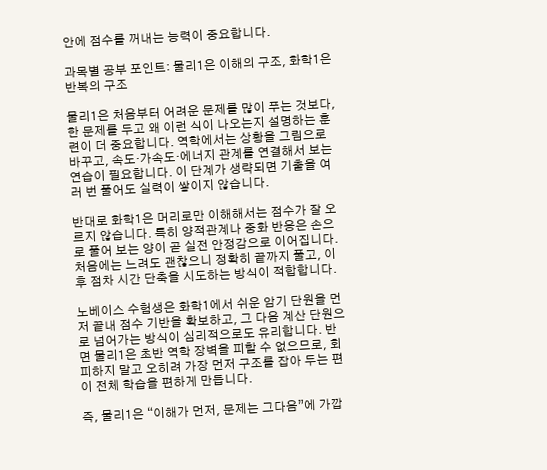안에 점수를 꺼내는 능력이 중요합니다.

과목별 공부 포인트: 물리1은 이해의 구조, 화학1은 반복의 구조

물리1은 처음부터 어려운 문제를 많이 푸는 것보다, 한 문제를 두고 왜 이런 식이 나오는지 설명하는 훈련이 더 중요합니다. 역학에서는 상황을 그림으로 바꾸고, 속도·가속도·에너지 관계를 연결해서 보는 연습이 필요합니다. 이 단계가 생략되면 기출을 여러 번 풀어도 실력이 쌓이지 않습니다.

반대로 화학1은 머리로만 이해해서는 점수가 잘 오르지 않습니다. 특히 양적관계나 중화 반응은 손으로 풀어 보는 양이 곧 실전 안정감으로 이어집니다. 처음에는 느려도 괜찮으니 정확히 끝까지 풀고, 이후 점차 시간 단축을 시도하는 방식이 적합합니다.

노베이스 수험생은 화학1에서 쉬운 암기 단원을 먼저 끝내 점수 기반을 확보하고, 그 다음 계산 단원으로 넘어가는 방식이 심리적으로도 유리합니다. 반면 물리1은 초반 역학 장벽을 피할 수 없으므로, 회피하지 말고 오히려 가장 먼저 구조를 잡아 두는 편이 전체 학습을 편하게 만듭니다.

즉, 물리1은 “이해가 먼저, 문제는 그다음”에 가깝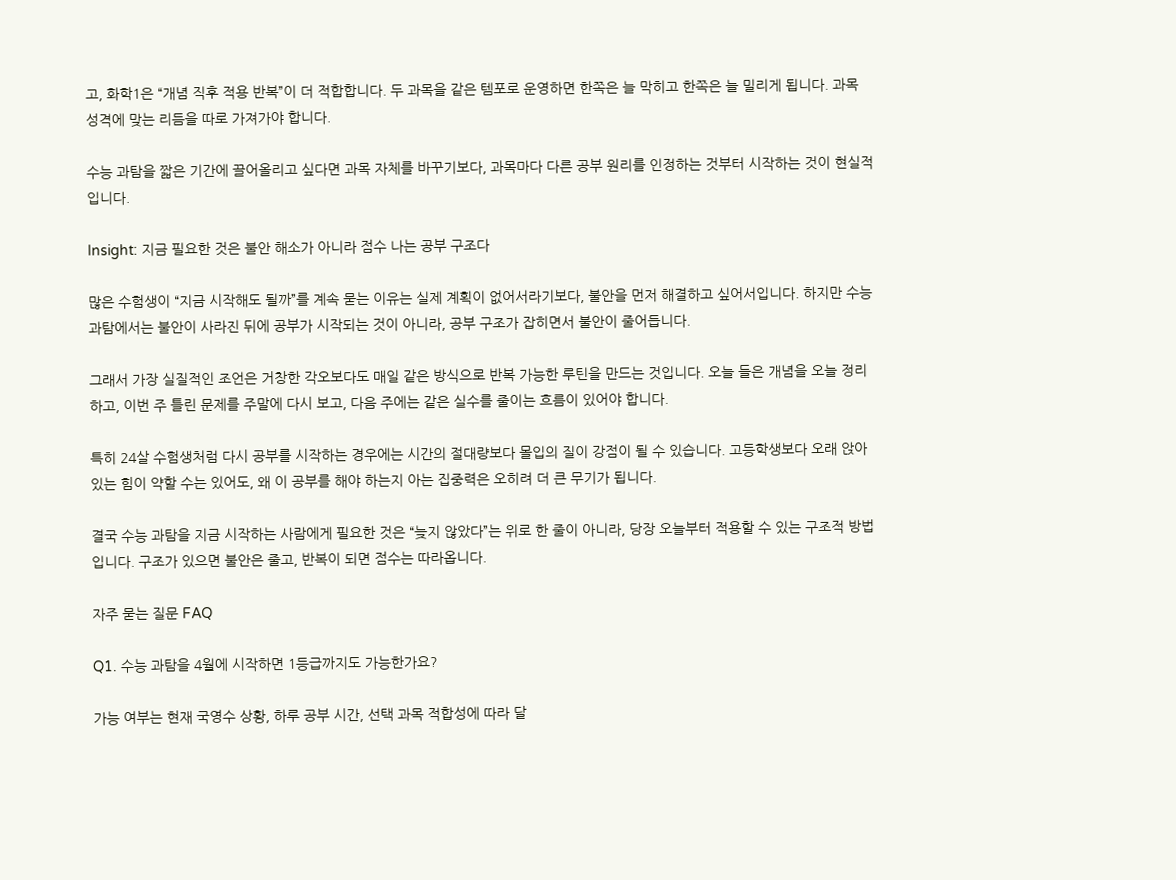고, 화학1은 “개념 직후 적용 반복”이 더 적합합니다. 두 과목을 같은 템포로 운영하면 한쪽은 늘 막히고 한쪽은 늘 밀리게 됩니다. 과목 성격에 맞는 리듬을 따로 가져가야 합니다.

수능 과탐을 짧은 기간에 끌어올리고 싶다면 과목 자체를 바꾸기보다, 과목마다 다른 공부 원리를 인정하는 것부터 시작하는 것이 현실적입니다.

Insight: 지금 필요한 것은 불안 해소가 아니라 점수 나는 공부 구조다

많은 수험생이 “지금 시작해도 될까”를 계속 묻는 이유는 실제 계획이 없어서라기보다, 불안을 먼저 해결하고 싶어서입니다. 하지만 수능 과탐에서는 불안이 사라진 뒤에 공부가 시작되는 것이 아니라, 공부 구조가 잡히면서 불안이 줄어듭니다.

그래서 가장 실질적인 조언은 거창한 각오보다도 매일 같은 방식으로 반복 가능한 루틴을 만드는 것입니다. 오늘 들은 개념을 오늘 정리하고, 이번 주 틀린 문제를 주말에 다시 보고, 다음 주에는 같은 실수를 줄이는 흐름이 있어야 합니다.

특히 24살 수험생처럼 다시 공부를 시작하는 경우에는 시간의 절대량보다 몰입의 질이 강점이 될 수 있습니다. 고등학생보다 오래 앉아 있는 힘이 약할 수는 있어도, 왜 이 공부를 해야 하는지 아는 집중력은 오히려 더 큰 무기가 됩니다.

결국 수능 과탐을 지금 시작하는 사람에게 필요한 것은 “늦지 않았다”는 위로 한 줄이 아니라, 당장 오늘부터 적용할 수 있는 구조적 방법입니다. 구조가 있으면 불안은 줄고, 반복이 되면 점수는 따라옵니다.

자주 묻는 질문 FAQ

Q1. 수능 과탐을 4월에 시작하면 1등급까지도 가능한가요?

가능 여부는 현재 국영수 상황, 하루 공부 시간, 선택 과목 적합성에 따라 달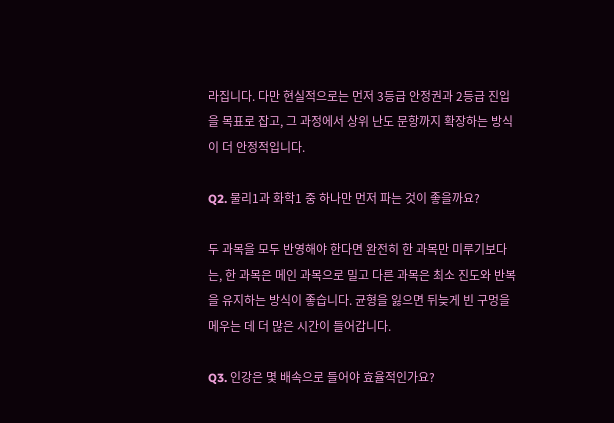라집니다. 다만 현실적으로는 먼저 3등급 안정권과 2등급 진입을 목표로 잡고, 그 과정에서 상위 난도 문항까지 확장하는 방식이 더 안정적입니다.

Q2. 물리1과 화학1 중 하나만 먼저 파는 것이 좋을까요?

두 과목을 모두 반영해야 한다면 완전히 한 과목만 미루기보다는, 한 과목은 메인 과목으로 밀고 다른 과목은 최소 진도와 반복을 유지하는 방식이 좋습니다. 균형을 잃으면 뒤늦게 빈 구멍을 메우는 데 더 많은 시간이 들어갑니다.

Q3. 인강은 몇 배속으로 들어야 효율적인가요?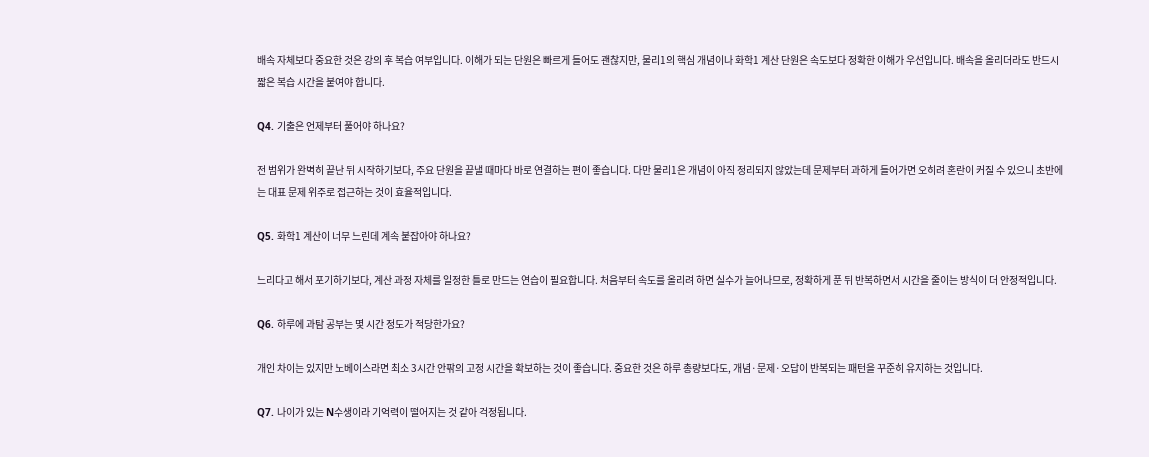배속 자체보다 중요한 것은 강의 후 복습 여부입니다. 이해가 되는 단원은 빠르게 들어도 괜찮지만, 물리1의 핵심 개념이나 화학1 계산 단원은 속도보다 정확한 이해가 우선입니다. 배속을 올리더라도 반드시 짧은 복습 시간을 붙여야 합니다.

Q4. 기출은 언제부터 풀어야 하나요?

전 범위가 완벽히 끝난 뒤 시작하기보다, 주요 단원을 끝낼 때마다 바로 연결하는 편이 좋습니다. 다만 물리1은 개념이 아직 정리되지 않았는데 문제부터 과하게 들어가면 오히려 혼란이 커질 수 있으니 초반에는 대표 문제 위주로 접근하는 것이 효율적입니다.

Q5. 화학1 계산이 너무 느린데 계속 붙잡아야 하나요?

느리다고 해서 포기하기보다, 계산 과정 자체를 일정한 틀로 만드는 연습이 필요합니다. 처음부터 속도를 올리려 하면 실수가 늘어나므로, 정확하게 푼 뒤 반복하면서 시간을 줄이는 방식이 더 안정적입니다.

Q6. 하루에 과탐 공부는 몇 시간 정도가 적당한가요?

개인 차이는 있지만 노베이스라면 최소 3시간 안팎의 고정 시간을 확보하는 것이 좋습니다. 중요한 것은 하루 총량보다도, 개념·문제·오답이 반복되는 패턴을 꾸준히 유지하는 것입니다.

Q7. 나이가 있는 N수생이라 기억력이 떨어지는 것 같아 걱정됩니다.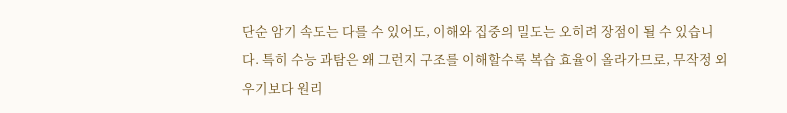단순 암기 속도는 다를 수 있어도, 이해와 집중의 밀도는 오히려 장점이 될 수 있습니다. 특히 수능 과탐은 왜 그런지 구조를 이해할수록 복습 효율이 올라가므로, 무작정 외우기보다 원리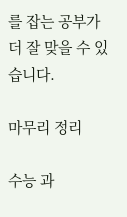를 잡는 공부가 더 잘 맞을 수 있습니다.

마무리 정리

수능 과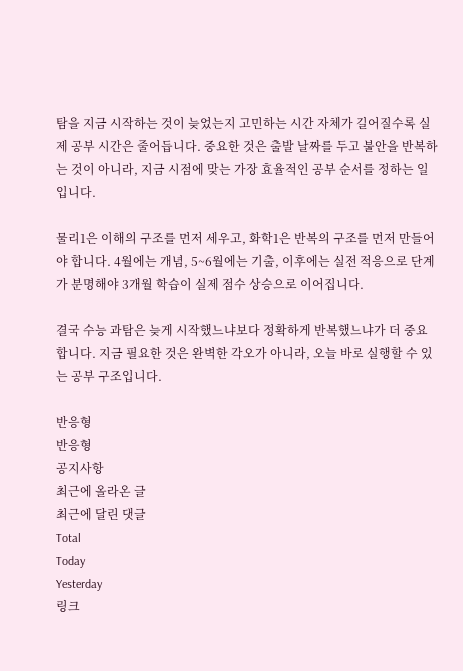탐을 지금 시작하는 것이 늦었는지 고민하는 시간 자체가 길어질수록 실제 공부 시간은 줄어듭니다. 중요한 것은 출발 날짜를 두고 불안을 반복하는 것이 아니라, 지금 시점에 맞는 가장 효율적인 공부 순서를 정하는 일입니다.

물리1은 이해의 구조를 먼저 세우고, 화학1은 반복의 구조를 먼저 만들어야 합니다. 4월에는 개념, 5~6월에는 기출, 이후에는 실전 적응으로 단계가 분명해야 3개월 학습이 실제 점수 상승으로 이어집니다.

결국 수능 과탐은 늦게 시작했느냐보다 정확하게 반복했느냐가 더 중요합니다. 지금 필요한 것은 완벽한 각오가 아니라, 오늘 바로 실행할 수 있는 공부 구조입니다.

반응형
반응형
공지사항
최근에 올라온 글
최근에 달린 댓글
Total
Today
Yesterday
링크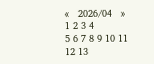«   2026/04   »
1 2 3 4
5 6 7 8 9 10 11
12 13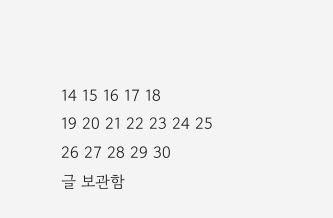14 15 16 17 18
19 20 21 22 23 24 25
26 27 28 29 30
글 보관함